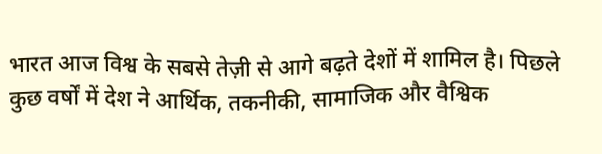भारत आज विश्व के सबसे तेज़ी से आगे बढ़ते देशों में शामिल है। पिछले कुछ वर्षों में देश ने आर्थिक, तकनीकी, सामाजिक और वैश्विक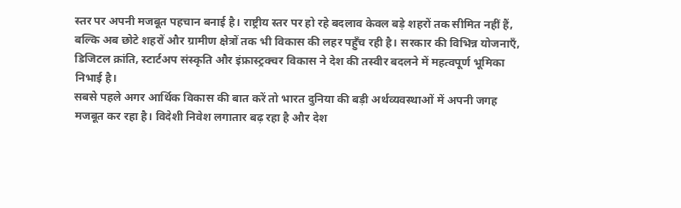स्तर पर अपनी मजबूत पहचान बनाई है। राष्ट्रीय स्तर पर हो रहे बदलाव केवल बड़े शहरों तक सीमित नहीं हैं, बल्कि अब छोटे शहरों और ग्रामीण क्षेत्रों तक भी विकास की लहर पहुँच रही है। सरकार की विभिन्न योजनाएँ, डिजिटल क्रांति, स्टार्टअप संस्कृति और इंफ्रास्ट्रक्चर विकास ने देश की तस्वीर बदलने में महत्वपूर्ण भूमिका निभाई है।
सबसे पहले अगर आर्थिक विकास की बात करें तो भारत दुनिया की बड़ी अर्थव्यवस्थाओं में अपनी जगह मजबूत कर रहा है। विदेशी निवेश लगातार बढ़ रहा है और देश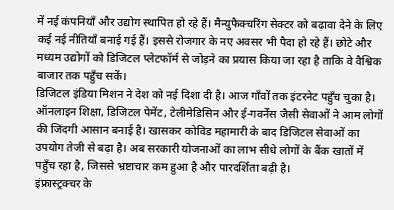में नई कंपनियाँ और उद्योग स्थापित हो रहे हैं। मैन्युफैक्चरिंग सेक्टर को बढ़ावा देने के लिए कई नई नीतियाँ बनाई गई हैं। इससे रोजगार के नए अवसर भी पैदा हो रहे हैं। छोटे और मध्यम उद्योगों को डिजिटल प्लेटफॉर्म से जोड़ने का प्रयास किया जा रहा है ताकि वे वैश्विक बाजार तक पहुँच सकें।
डिजिटल इंडिया मिशन ने देश को नई दिशा दी है। आज गाँवों तक इंटरनेट पहुँच चुका है। ऑनलाइन शिक्षा, डिजिटल पेमेंट, टेलीमेडिसिन और ई-गवर्नेंस जैसी सेवाओं ने आम लोगों की जिंदगी आसान बनाई है। खासकर कोविड महामारी के बाद डिजिटल सेवाओं का उपयोग तेजी से बढ़ा है। अब सरकारी योजनाओं का लाभ सीधे लोगों के बैंक खातों में पहुँच रहा है, जिससे भ्रष्टाचार कम हुआ है और पारदर्शिता बढ़ी है।
इंफ्रास्ट्रक्चर के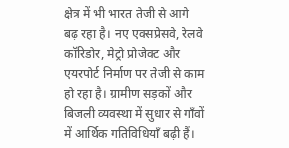क्षेत्र में भी भारत तेजी से आगे बढ़ रहा है। नए एक्सप्रेसवे, रेलवे कॉरिडोर, मेट्रो प्रोजेक्ट और एयरपोर्ट निर्माण पर तेजी से काम हो रहा है। ग्रामीण सड़कों और बिजली व्यवस्था में सुधार से गाँवों में आर्थिक गतिविधियाँ बढ़ी हैं।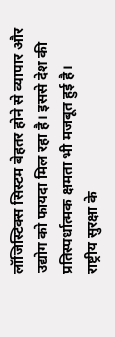लॉजिस्टिक्स सिस्टम बेहतर होने से व्यापार और उद्योग को फायदा मिल रहा है। इससे देश की प्रतिस्पर्धात्मक क्षमता भी मजबूत हुई है।
राष्ट्रीय सुरक्षा के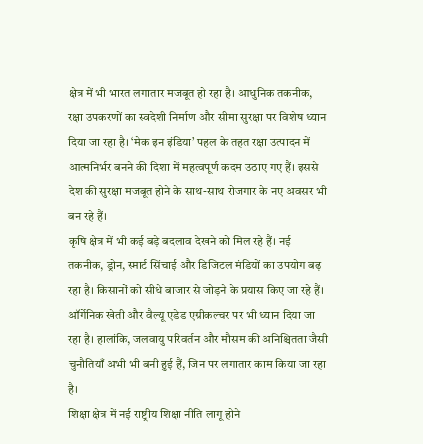क्षेत्र में भी भारत लगातार मजबूत हो रहा है। आधुनिक तकनीक, रक्षा उपकरणों का स्वदेशी निर्माण और सीमा सुरक्षा पर विशेष ध्यान दिया जा रहा है। ‘मेक इन इंडिया’ पहल के तहत रक्षा उत्पादन में आत्मनिर्भर बनने की दिशा में महत्वपूर्ण कदम उठाए गए हैं। इससे देश की सुरक्षा मजबूत होने के साथ-साथ रोजगार के नए अवसर भी बन रहे हैं।
कृषि क्षेत्र में भी कई बड़े बदलाव देखने को मिल रहे हैं। नई तकनीक, ड्रोन, स्मार्ट सिंचाई और डिजिटल मंडियों का उपयोग बढ़ रहा है। किसानों को सीधे बाजार से जोड़ने के प्रयास किए जा रहे हैं। ऑर्गेनिक खेती और वैल्यू एडेड एग्रीकल्चर पर भी ध्यान दिया जा रहा है। हालांकि, जलवायु परिवर्तन और मौसम की अनिश्चितता जैसी चुनौतियाँ अभी भी बनी हुई हैं, जिन पर लगातार काम किया जा रहा है।
शिक्षा क्षेत्र में नई राष्ट्रीय शिक्षा नीति लागू होने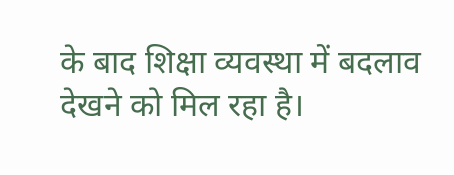के बाद शिक्षा व्यवस्था में बदलाव देखने को मिल रहा है।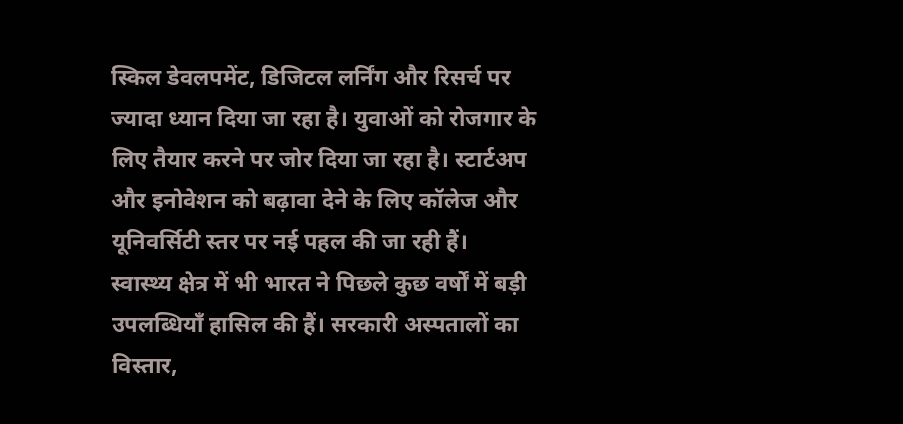स्किल डेवलपमेंट, डिजिटल लर्निंग और रिसर्च पर ज्यादा ध्यान दिया जा रहा है। युवाओं को रोजगार के लिए तैयार करने पर जोर दिया जा रहा है। स्टार्टअप और इनोवेशन को बढ़ावा देने के लिए कॉलेज और यूनिवर्सिटी स्तर पर नई पहल की जा रही हैं।
स्वास्थ्य क्षेत्र में भी भारत ने पिछले कुछ वर्षों में बड़ी उपलब्धियाँ हासिल की हैं। सरकारी अस्पतालों का विस्तार,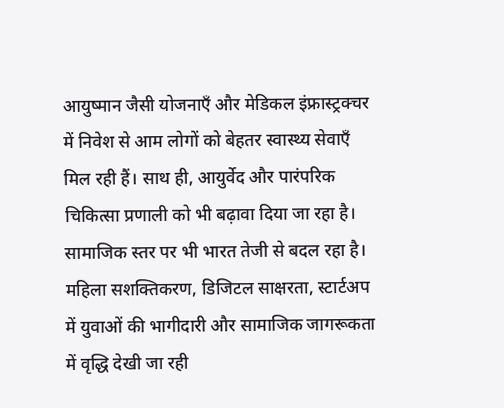आयुष्मान जैसी योजनाएँ और मेडिकल इंफ्रास्ट्रक्चर में निवेश से आम लोगों को बेहतर स्वास्थ्य सेवाएँ मिल रही हैं। साथ ही, आयुर्वेद और पारंपरिक चिकित्सा प्रणाली को भी बढ़ावा दिया जा रहा है।
सामाजिक स्तर पर भी भारत तेजी से बदल रहा है। महिला सशक्तिकरण, डिजिटल साक्षरता, स्टार्टअप में युवाओं की भागीदारी और सामाजिक जागरूकता में वृद्धि देखी जा रही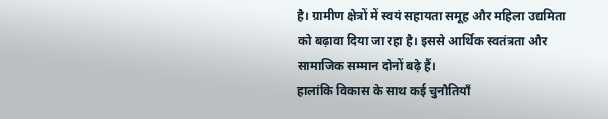है। ग्रामीण क्षेत्रों में स्वयं सहायता समूह और महिला उद्यमिता को बढ़ावा दिया जा रहा है। इससे आर्थिक स्वतंत्रता और सामाजिक सम्मान दोनों बढ़े हैं।
हालांकि विकास के साथ कई चुनौतियाँ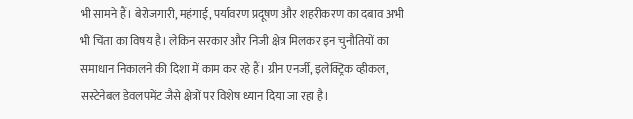भी सामने हैं। बेरोजगारी, महंगाई, पर्यावरण प्रदूषण और शहरीकरण का दबाव अभी भी चिंता का विषय है। लेकिन सरकार और निजी क्षेत्र मिलकर इन चुनौतियों का समाधान निकालने की दिशा में काम कर रहे हैं। ग्रीन एनर्जी, इलेक्ट्रिक व्हीकल, सस्टेनेबल डेवलपमेंट जैसे क्षेत्रों पर विशेष ध्यान दिया जा रहा है।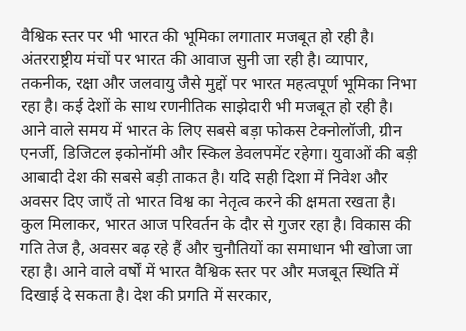वैश्विक स्तर पर भी भारत की भूमिका लगातार मजबूत हो रही है। अंतरराष्ट्रीय मंचों पर भारत की आवाज सुनी जा रही है। व्यापार, तकनीक, रक्षा और जलवायु जैसे मुद्दों पर भारत महत्वपूर्ण भूमिका निभा रहा है। कई देशों के साथ रणनीतिक साझेदारी भी मजबूत हो रही है।
आने वाले समय में भारत के लिए सबसे बड़ा फोकस टेक्नोलॉजी, ग्रीन एनर्जी, डिजिटल इकोनॉमी और स्किल डेवलपमेंट रहेगा। युवाओं की बड़ी आबादी देश की सबसे बड़ी ताकत है। यदि सही दिशा में निवेश और अवसर दिए जाएँ तो भारत विश्व का नेतृत्व करने की क्षमता रखता है।
कुल मिलाकर, भारत आज परिवर्तन के दौर से गुजर रहा है। विकास की गति तेज है, अवसर बढ़ रहे हैं और चुनौतियों का समाधान भी खोजा जा रहा है। आने वाले वर्षों में भारत वैश्विक स्तर पर और मजबूत स्थिति में दिखाई दे सकता है। देश की प्रगति में सरकार,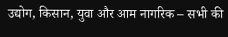उद्योग, किसान, युवा और आम नागरिक – सभी की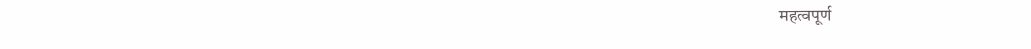महत्वपूर्ण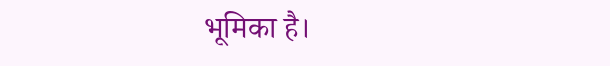भूमिका है।